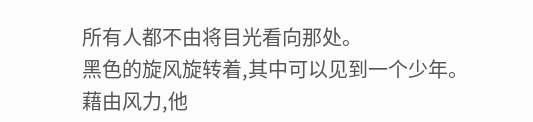所有人都不由将目光看向那处。
黑色的旋风旋转着,其中可以见到一个少年。
藉由风力,他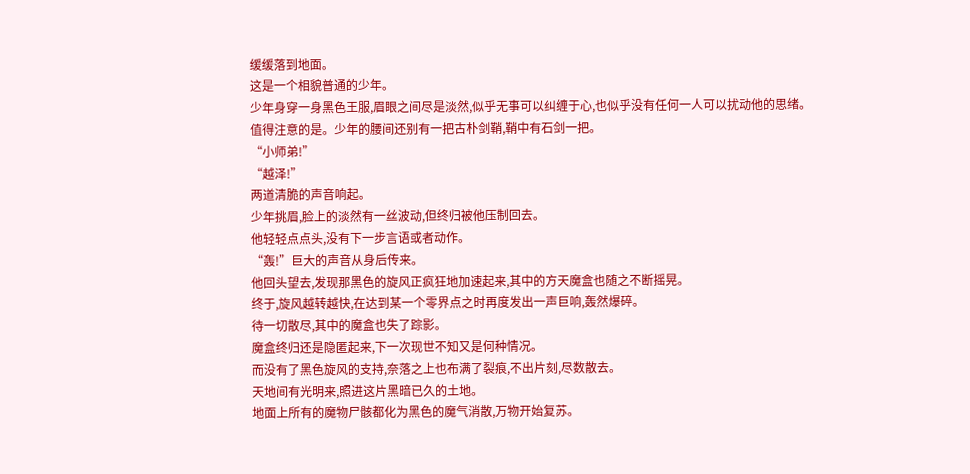缓缓落到地面。
这是一个相貌普通的少年。
少年身穿一身黑色王服,眉眼之间尽是淡然,似乎无事可以纠缠于心,也似乎没有任何一人可以扰动他的思绪。
值得注意的是。少年的腰间还别有一把古朴剑鞘,鞘中有石剑一把。
“小师弟!”
“越泽!”
两道清脆的声音响起。
少年挑眉,脸上的淡然有一丝波动,但终归被他压制回去。
他轻轻点点头,没有下一步言语或者动作。
“轰!”巨大的声音从身后传来。
他回头望去,发现那黑色的旋风正疯狂地加速起来,其中的方天魔盒也随之不断摇晃。
终于,旋风越转越快,在达到某一个零界点之时再度发出一声巨响,轰然爆碎。
待一切散尽,其中的魔盒也失了踪影。
魔盒终归还是隐匿起来,下一次现世不知又是何种情况。
而没有了黑色旋风的支持,奈落之上也布满了裂痕,不出片刻,尽数散去。
天地间有光明来,照进这片黑暗已久的土地。
地面上所有的魔物尸骸都化为黑色的魔气消散,万物开始复苏。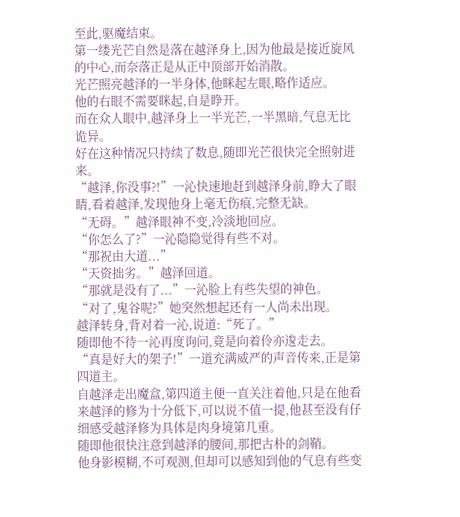至此,驱魔结束。
第一缕光芒自然是落在越泽身上,因为他最是接近旋风的中心,而奈落正是从正中顶部开始消散。
光芒照亮越泽的一半身体,他眯起左眼,略作适应。
他的右眼不需要眯起,自是睁开。
而在众人眼中,越泽身上一半光芒,一半黑暗,气息无比诡异。
好在这种情况只持续了数息,随即光芒很快完全照射进来。
“越泽,你没事?!”一沁快速地赶到越泽身前,睁大了眼睛,看着越泽,发现他身上毫无伤痕,完整无缺。
“无碍。”越泽眼神不变,冷淡地回应。
“你怎么了?”一沁隐隐觉得有些不对。
“那祝由大道...”
“天资拙劣。”越泽回道。
“那就是没有了...”一沁脸上有些失望的神色。
“对了,鬼谷呢?”她突然想起还有一人尚未出现。
越泽转身,背对着一沁,说道:“死了。”
随即他不待一沁再度询问,竟是向着伶亦逡走去。
“真是好大的架子!”一道充满威严的声音传来,正是第四道主。
自越泽走出魔盒,第四道主便一直关注着他,只是在他看来越泽的修为十分低下,可以说不值一提,他甚至没有仔细感受越泽修为具体是肉身境第几重。
随即他很快注意到越泽的腰间,那把古朴的剑鞘。
他身影模糊,不可观测,但却可以感知到他的气息有些变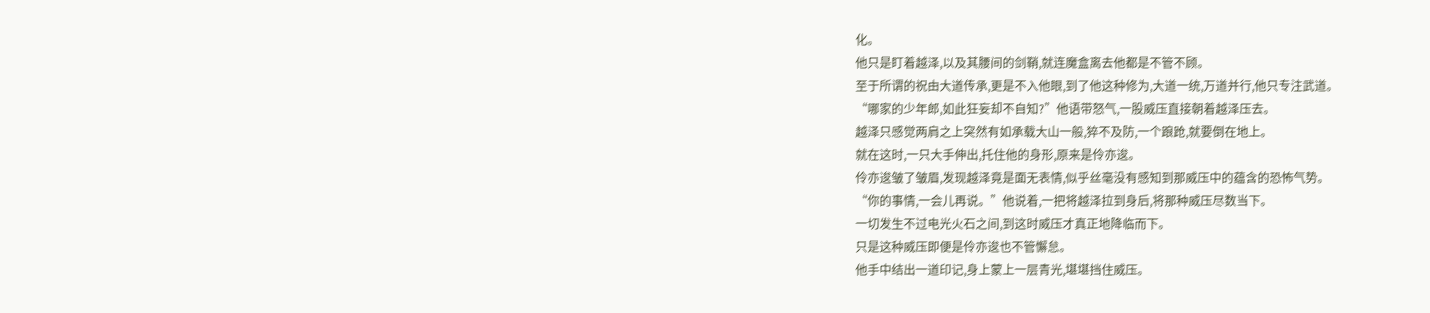化。
他只是盯着越泽,以及其腰间的剑鞘,就连魔盒离去他都是不管不顾。
至于所谓的祝由大道传承,更是不入他眼,到了他这种修为,大道一统,万道并行,他只专注武道。
“哪家的少年郎,如此狂妄却不自知?”他语带怒气,一股威压直接朝着越泽压去。
越泽只感觉两肩之上突然有如承载大山一般,猝不及防,一个踉跄,就要倒在地上。
就在这时,一只大手伸出,托住他的身形,原来是伶亦逡。
伶亦逡皱了皱眉,发现越泽竟是面无表情,似乎丝毫没有感知到那威压中的蕴含的恐怖气势。
“你的事情,一会儿再说。”他说着,一把将越泽拉到身后,将那种威压尽数当下。
一切发生不过电光火石之间,到这时威压才真正地降临而下。
只是这种威压即便是伶亦逡也不管懈怠。
他手中结出一道印记,身上蒙上一层青光,堪堪挡住威压。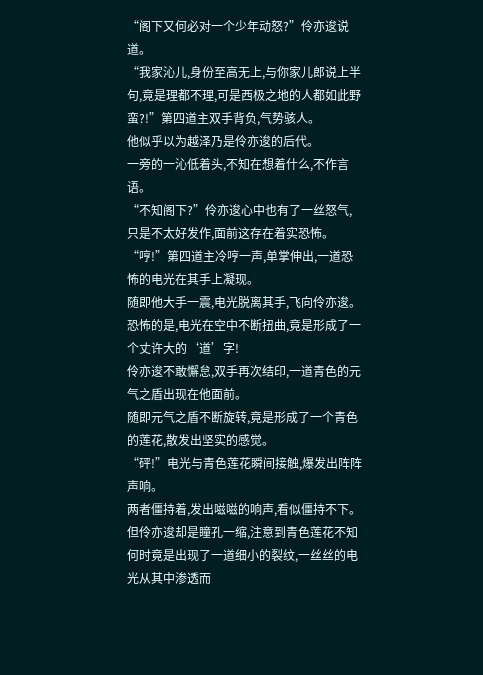“阁下又何必对一个少年动怒?”伶亦逡说道。
“我家沁儿,身份至高无上,与你家儿郎说上半句,竟是理都不理,可是西极之地的人都如此野蛮?!”第四道主双手背负,气势骇人。
他似乎以为越泽乃是伶亦逡的后代。
一旁的一沁低着头,不知在想着什么,不作言语。
“不知阁下?”伶亦逡心中也有了一丝怒气,只是不太好发作,面前这存在着实恐怖。
“哼!”第四道主冷哼一声,单掌伸出,一道恐怖的电光在其手上凝现。
随即他大手一震,电光脱离其手,飞向伶亦逡。
恐怖的是,电光在空中不断扭曲,竟是形成了一个丈许大的‘道’字!
伶亦逡不敢懈怠,双手再次结印,一道青色的元气之盾出现在他面前。
随即元气之盾不断旋转,竟是形成了一个青色的莲花,散发出坚实的感觉。
“砰!”电光与青色莲花瞬间接触,爆发出阵阵声响。
两者僵持着,发出嗞嗞的响声,看似僵持不下。
但伶亦逡却是瞳孔一缩,注意到青色莲花不知何时竟是出现了一道细小的裂纹,一丝丝的电光从其中渗透而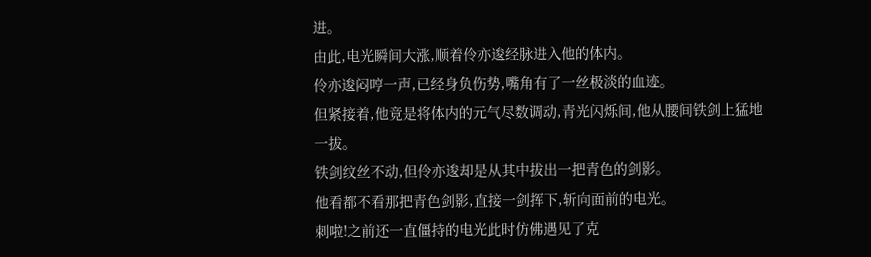进。
由此,电光瞬间大涨,顺着伶亦逡经脉进入他的体内。
伶亦逡闷哼一声,已经身负伤势,嘴角有了一丝极淡的血迹。
但紧接着,他竟是将体内的元气尽数调动,青光闪烁间,他从腰间铁剑上猛地一拔。
铁剑纹丝不动,但伶亦逡却是从其中拔出一把青色的剑影。
他看都不看那把青色剑影,直接一剑挥下,斩向面前的电光。
刺啦!之前还一直僵持的电光此时仿佛遇见了克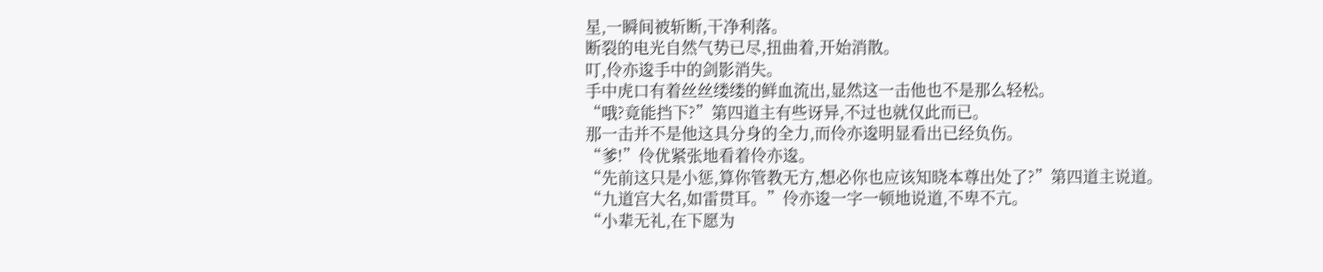星,一瞬间被斩断,干净利落。
断裂的电光自然气势已尽,扭曲着,开始消散。
叮,伶亦逡手中的剑影消失。
手中虎口有着丝丝缕缕的鲜血流出,显然这一击他也不是那么轻松。
“哦?竟能挡下?”第四道主有些讶异,不过也就仅此而已。
那一击并不是他这具分身的全力,而伶亦逡明显看出已经负伤。
“爹!”伶优紧张地看着伶亦逡。
“先前这只是小惩,算你管教无方,想必你也应该知晓本尊出处了?”第四道主说道。
“九道宫大名,如雷贯耳。”伶亦逡一字一顿地说道,不卑不亢。
“小辈无礼,在下愿为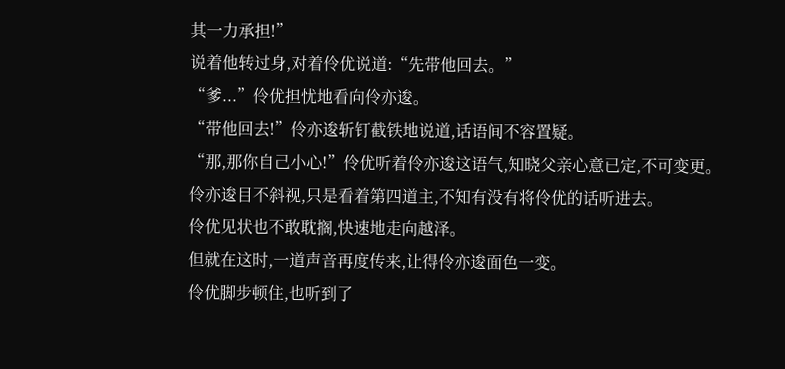其一力承担!”
说着他转过身,对着伶优说道:“先带他回去。”
“爹...”伶优担忧地看向伶亦逡。
“带他回去!”伶亦逡斩钉截铁地说道,话语间不容置疑。
“那,那你自己小心!”伶优听着伶亦逡这语气,知晓父亲心意已定,不可变更。
伶亦逡目不斜视,只是看着第四道主,不知有没有将伶优的话听进去。
伶优见状也不敢耽搁,快速地走向越泽。
但就在这时,一道声音再度传来,让得伶亦逡面色一变。
伶优脚步顿住,也听到了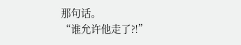那句话。
“谁允许他走了?!”